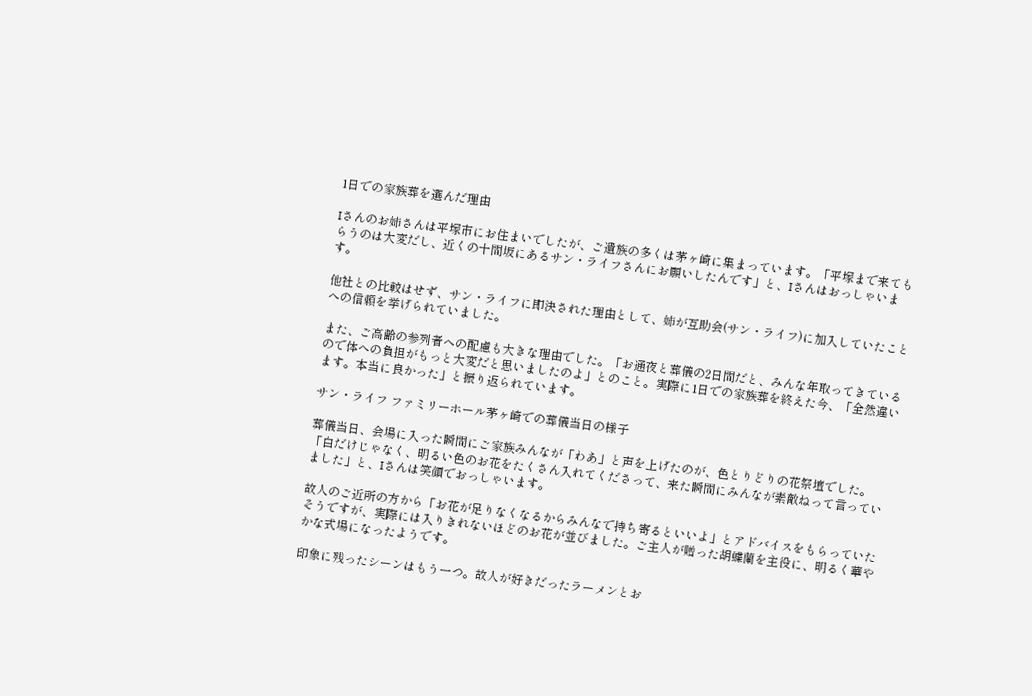1日での家族葬を選んだ理由

Iさんのお姉さんは平塚市にお住まいでしたが、ご遺族の多くは茅ヶ崎に集まっています。「平塚まで来てもらうのは大変だし、近くの十間坂にあるサン・ライフさんにお願いしたんです」と、Iさんはおっしゃいます。

他社との比較はせず、サン・ライフに即決された理由として、姉が互助会(サン・ライフ)に加入していたことへの信頼を挙げられていました。

また、ご高齢の参列者への配慮も大きな理由でした。「お通夜と葬儀の2日間だと、みんな年取ってきているので体への負担がもっと大変だと思いましたのよ」とのこと。実際に1日での家族葬を終えた今、「全然違います。本当に良かった」と振り返られています。

サン・ライフ ファミリーホール茅ヶ崎での葬儀当日の様子

葬儀当日、会場に入った瞬間にご家族みんなが「わあ」と声を上げたのが、色とりどりの花祭壇でした。「白だけじゃなく、明るい色のお花をたくさん入れてくださって、来た瞬間にみんなが素敵ねって言っていました」と、Iさんは笑顔でおっしゃいます。

故人のご近所の方から「お花が足りなくなるからみんなで持ち寄るといいよ」とアドバイスをもらっていたそうですが、実際には入りきれないほどのお花が並びました。ご主人が贈った胡蝶蘭を主役に、明るく華やかな式場になったようです。

印象に残ったシーンはもう一つ。故人が好きだったラーメンとお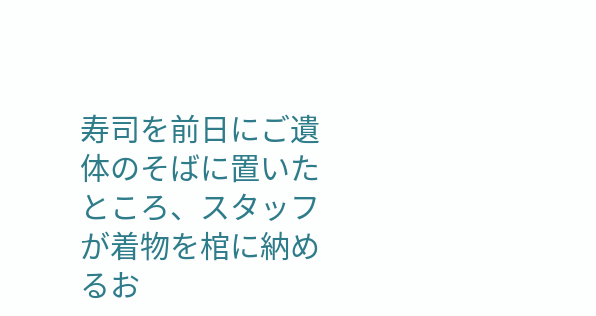寿司を前日にご遺体のそばに置いたところ、スタッフが着物を棺に納めるお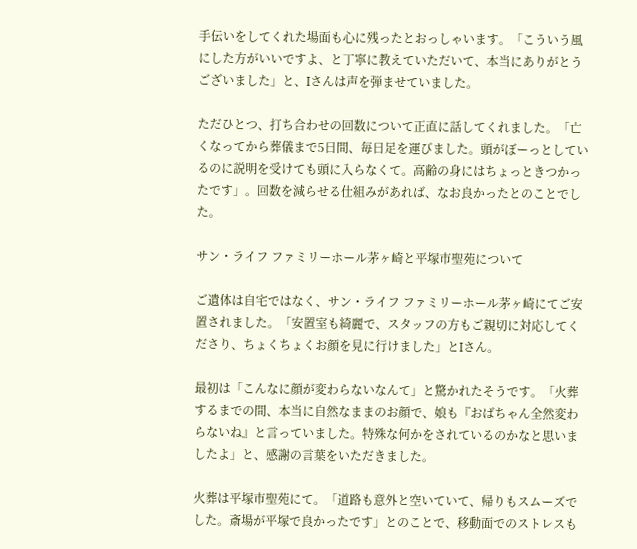手伝いをしてくれた場面も心に残ったとおっしゃいます。「こういう風にした方がいいですよ、と丁寧に教えていただいて、本当にありがとうございました」と、Iさんは声を弾ませていました。

ただひとつ、打ち合わせの回数について正直に話してくれました。「亡くなってから葬儀まで5日間、毎日足を運びました。頭がぼーっとしているのに説明を受けても頭に入らなくて。高齢の身にはちょっときつかったです」。回数を減らせる仕組みがあれば、なお良かったとのことでした。

サン・ライフ ファミリーホール茅ヶ崎と平塚市聖苑について

ご遺体は自宅ではなく、サン・ライフ ファミリーホール茅ヶ崎にてご安置されました。「安置室も綺麗で、スタッフの方もご親切に対応してくださり、ちょくちょくお顔を見に行けました」とIさん。

最初は「こんなに顔が変わらないなんて」と驚かれたそうです。「火葬するまでの間、本当に自然なままのお顔で、娘も『おばちゃん全然変わらないね』と言っていました。特殊な何かをされているのかなと思いましたよ」と、感謝の言葉をいただきました。

火葬は平塚市聖苑にて。「道路も意外と空いていて、帰りもスムーズでした。斎場が平塚で良かったです」とのことで、移動面でのストレスも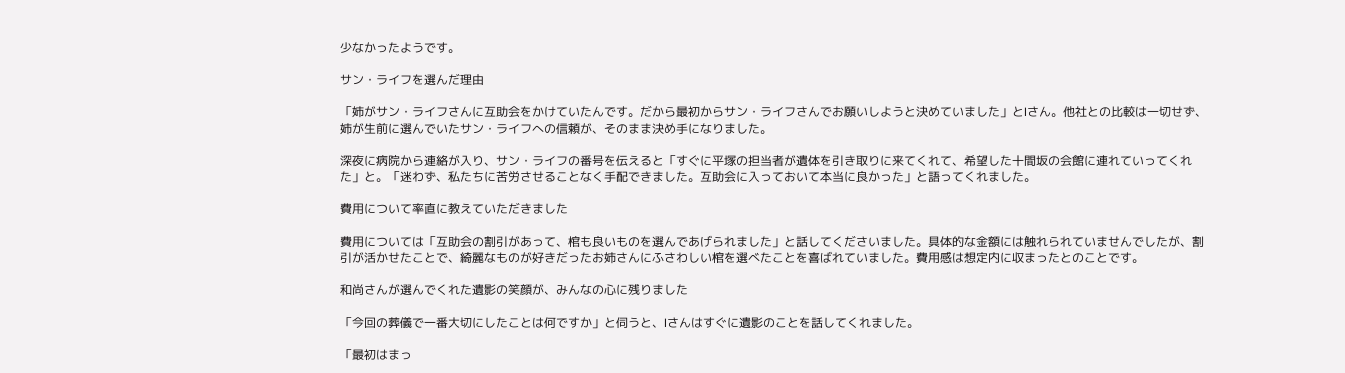少なかったようです。

サン・ライフを選んだ理由

「姉がサン・ライフさんに互助会をかけていたんです。だから最初からサン・ライフさんでお願いしようと決めていました」とIさん。他社との比較は一切せず、姉が生前に選んでいたサン・ライフへの信頼が、そのまま決め手になりました。

深夜に病院から連絡が入り、サン・ライフの番号を伝えると「すぐに平塚の担当者が遺体を引き取りに来てくれて、希望した十間坂の会館に連れていってくれた」と。「迷わず、私たちに苦労させることなく手配できました。互助会に入っておいて本当に良かった」と語ってくれました。

費用について率直に教えていただきました

費用については「互助会の割引があって、棺も良いものを選んであげられました」と話してくださいました。具体的な金額には触れられていませんでしたが、割引が活かせたことで、綺麗なものが好きだったお姉さんにふさわしい棺を選べたことを喜ばれていました。費用感は想定内に収まったとのことです。

和尚さんが選んでくれた遺影の笑顔が、みんなの心に残りました

「今回の葬儀で一番大切にしたことは何ですか」と伺うと、Iさんはすぐに遺影のことを話してくれました。

「最初はまっ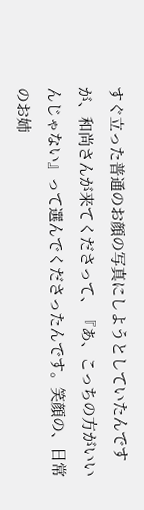すぐ立った普通のお顔の写真にしようとしていたんですが、和尚さんが来てくださって、『あ、こっちの方がいいんじゃない』って選んでくださったんです。笑顔の、日常のお姉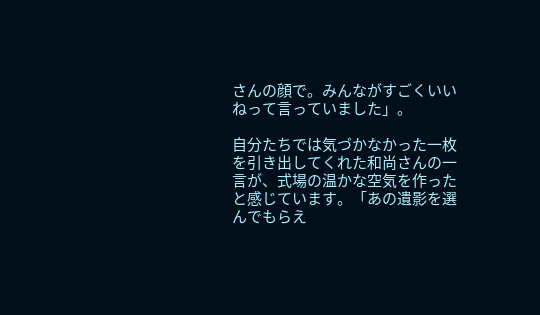さんの顔で。みんながすごくいいねって言っていました」。

自分たちでは気づかなかった一枚を引き出してくれた和尚さんの一言が、式場の温かな空気を作ったと感じています。「あの遺影を選んでもらえ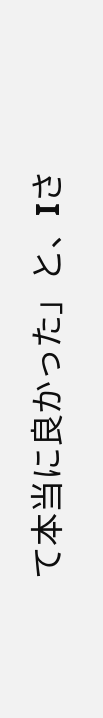て本当に良かった」と、Iさ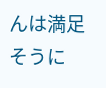んは満足そうに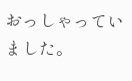おっしゃっていました。